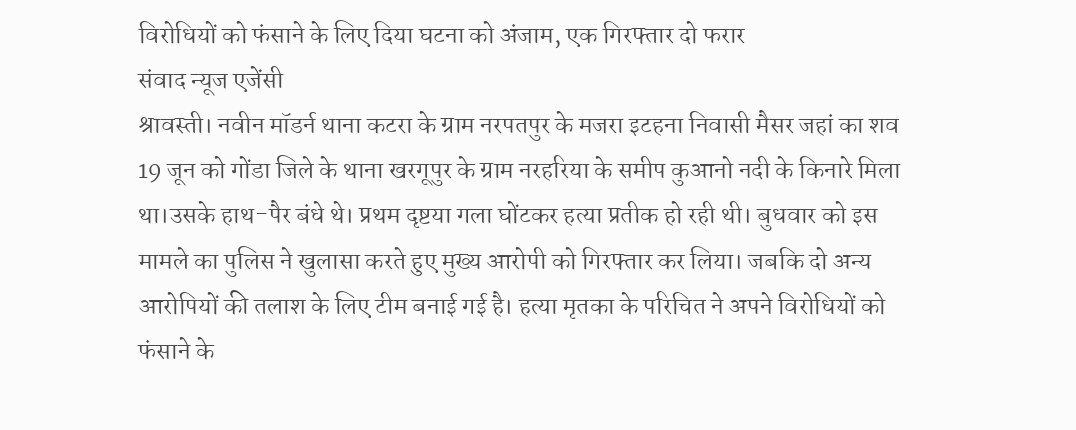विरोधियों को फंसाने के लिए दिया घटना को अंजाम, एक गिरफ्तार दो फरार
संवाद न्यूज एजेंसी
श्रावस्ती। नवीन मॉडर्न थाना कटरा के ग्राम नरपतपुर के मजरा इटहना निवासी मैसर जहां का शव 19 जून को गोंडा जिले के थाना खरगूपुर के ग्राम नरहरिया के समीप कुआनो नदी के किनारे मिला था।उसके हाथ-पैर बंधे थे। प्रथम दृष्टया गला घोंटकर हत्या प्रतीक हो रही थी। बुधवार को इस मामले का पुलिस ने खुलासा करते हुए मुख्य आरोपी को गिरफ्तार कर लिया। जबकि दो अन्य आरोपियों की तलाश के लिए टीम बनाई गई है। हत्या मृतका के परिचित ने अपने विरोधियों को फंसाने के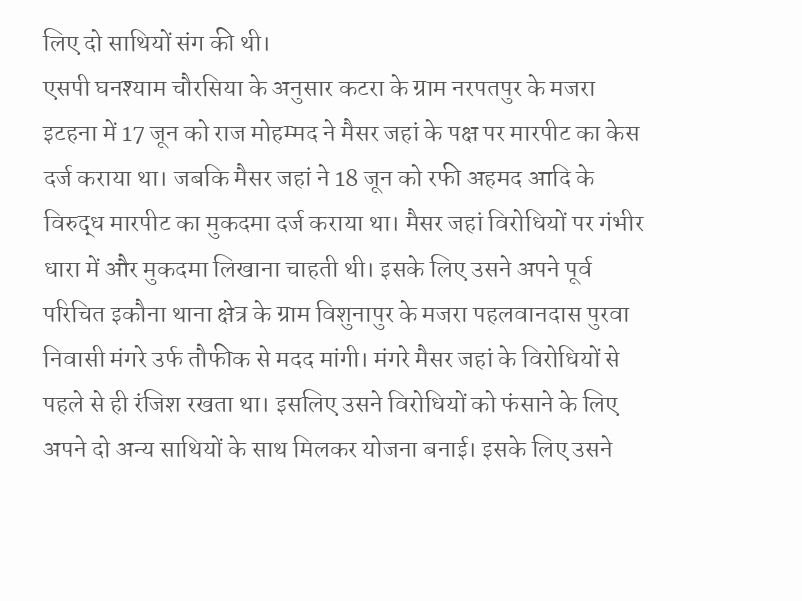लिए दो साथियों संग की थी।
एसपी घनश्याम चौरसिया के अनुसार कटरा के ग्राम नरपतपुर के मजरा इटहना में 17 जून को राज मोहम्मद ने मैसर जहां के पक्ष पर मारपीट का केस दर्ज कराया था। जबकि मैसर जहां ने 18 जून को रफी अहमद आदि के विरुद्ध मारपीट का मुकदमा दर्ज कराया था। मैसर जहां विरोधियों पर गंभीर धारा में और मुकदमा लिखाना चाहती थी। इसके लिए उसने अपने पूर्व परिचित इकौना थाना क्षेत्र के ग्राम विशुनापुर के मजरा पहलवानदास पुरवा निवासी मंगरे उर्फ तौफीक से मदद मांगी। मंगरे मैसर जहां के विरोधियों से पहले से ही रंजिश रखता था। इसलिए उसने विरोधियों को फंसाने के लिए अपने दो अन्य साथियों के साथ मिलकर योजना बनाई। इसके लिए उसने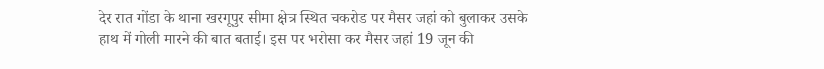देर रात गोंडा के थाना खरगूपुर सीमा क्षेत्र स्थित चकरोड पर मैसर जहां को बुलाकर उसके हाथ में गोली मारने की बात बताई। इस पर भरोसा कर मैसर जहां 19 जून की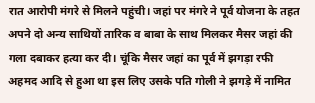रात आरोपी मंगरे से मिलने पहुंची। जहां पर मंगरे ने पूर्व योजना के तहत अपने दो अन्य साथियों तारिक व बाबा के साथ मिलकर मैसर जहां की गला दबाकर हत्या कर दी। चूंकि मैसर जहां का पूर्व में झगड़ा रफी अहमद आदि से हुआ था इस लिए उसके पति गोली ने झगड़े में नामित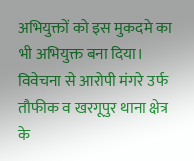अभियुक्तों को इस मुकदमे का भी अभियुक्त बना दिया। विवेचना से आरोपी मंगरे उर्फ तौफीक व खरगूपुर थाना क्षेत्र के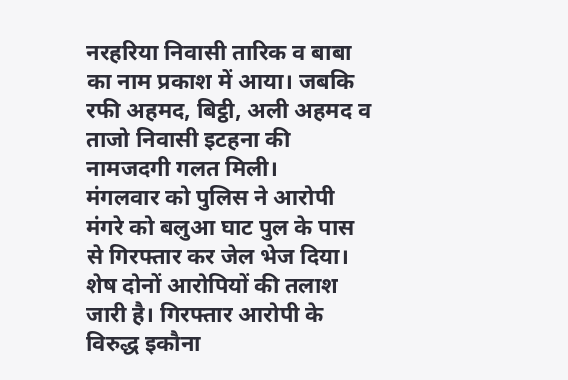नरहरिया निवासी तारिक व बाबा का नाम प्रकाश में आया। जबकि रफी अहमद, बिट्ठी, अली अहमद व ताजो निवासी इटहना की नामजदगी गलत मिली।
मंगलवार को पुलिस ने आरोपी मंगरे को बलुआ घाट पुल के पास से गिरफ्तार कर जेल भेज दिया। शेष दोनों आरोपियों की तलाश जारी है। गिरफ्तार आरोपी के विरुद्ध इकौना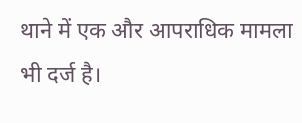थाने में एक और आपराधिक मामला भी दर्ज है।